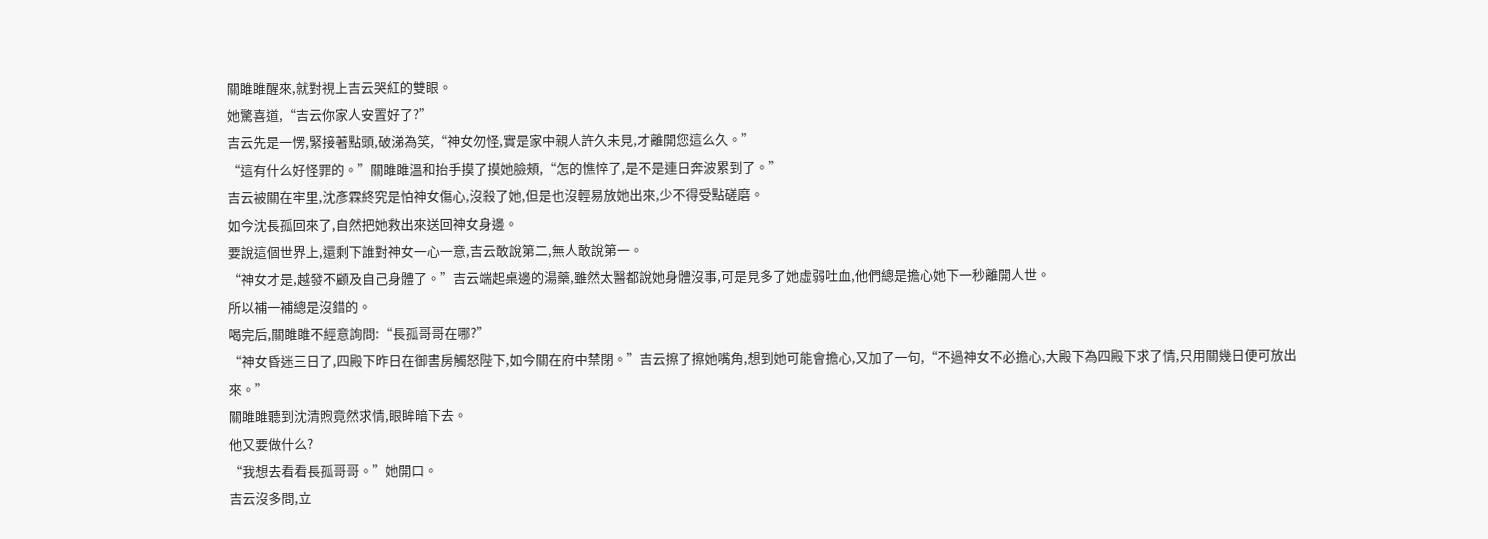關雎雎醒來,就對視上吉云哭紅的雙眼。
她驚喜道,“吉云你家人安置好了?”
吉云先是一愣,緊接著點頭,破涕為笑,“神女勿怪,實是家中親人許久未見,才離開您這么久。”
“這有什么好怪罪的。”關雎雎溫和抬手摸了摸她臉頰,“怎的憔悴了,是不是連日奔波累到了。”
吉云被關在牢里,沈彥霖終究是怕神女傷心,沒殺了她,但是也沒輕易放她出來,少不得受點磋磨。
如今沈長孤回來了,自然把她救出來送回神女身邊。
要說這個世界上,還剩下誰對神女一心一意,吉云敢說第二,無人敢說第一。
“神女才是,越發不顧及自己身體了。”吉云端起桌邊的湯藥,雖然太醫都說她身體沒事,可是見多了她虛弱吐血,他們總是擔心她下一秒離開人世。
所以補一補總是沒錯的。
喝完后,關雎雎不經意詢問:“長孤哥哥在哪?”
“神女昏迷三日了,四殿下昨日在御書房觸怒陛下,如今關在府中禁閉。”吉云擦了擦她嘴角,想到她可能會擔心,又加了一句,“不過神女不必擔心,大殿下為四殿下求了情,只用關幾日便可放出來。”
關雎雎聽到沈清煦竟然求情,眼眸暗下去。
他又要做什么?
“我想去看看長孤哥哥。”她開口。
吉云沒多問,立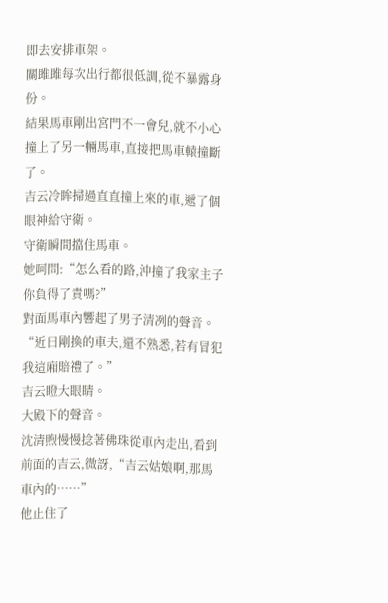即去安排車架。
關雎雎每次出行都很低調,從不暴露身份。
結果馬車剛出宮門不一會兒,就不小心撞上了另一輛馬車,直接把馬車轅撞斷了。
吉云冷眸掃過直直撞上來的車,遞了個眼神給守衛。
守衛瞬間擋住馬車。
她呵問:“怎么看的路,沖撞了我家主子你負得了責嗎?”
對面馬車內響起了男子清冽的聲音。
“近日剛換的車夫,還不熟悉,若有冒犯我這廂賠禮了。”
吉云瞪大眼睛。
大殿下的聲音。
沈清煦慢慢捻著佛珠從車內走出,看到前面的吉云,微訝,“吉云姑娘啊,那馬車內的……”
他止住了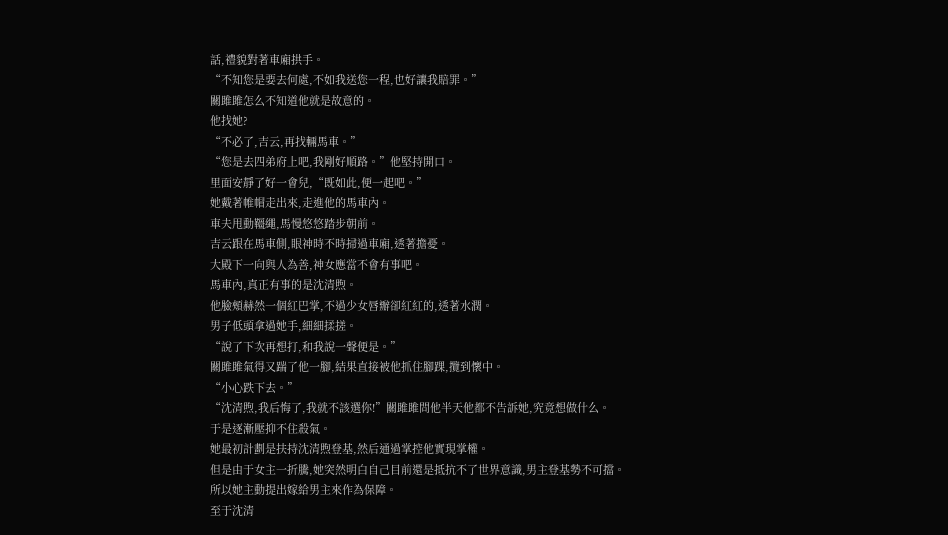話,禮貌對著車廂拱手。
“不知您是要去何處,不如我送您一程,也好讓我賠罪。”
關雎雎怎么不知道他就是故意的。
他找她?
“不必了,吉云,再找輛馬車。”
“您是去四弟府上吧,我剛好順路。”他堅持開口。
里面安靜了好一會兒,“既如此,便一起吧。”
她戴著帷帽走出來,走進他的馬車內。
車夫甩動韁繩,馬慢悠悠踏步朝前。
吉云跟在馬車側,眼神時不時掃過車廂,透著擔憂。
大殿下一向與人為善,神女應當不會有事吧。
馬車內,真正有事的是沈清煦。
他臉頰赫然一個紅巴掌,不過少女唇瓣卻紅紅的,透著水潤。
男子低頭拿過她手,細細揉搓。
“說了下次再想打,和我說一聲便是。”
關雎雎氣得又踹了他一腳,結果直接被他抓住腳踝,攬到懷中。
“小心跌下去。”
“沈清煦,我后悔了,我就不該選你!”關雎雎問他半天他都不告訴她,究竟想做什么。
于是逐漸壓抑不住殺氣。
她最初計劃是扶持沈清煦登基,然后通過掌控他實現掌權。
但是由于女主一折騰,她突然明白自己目前還是抵抗不了世界意識,男主登基勢不可擋。
所以她主動提出嫁給男主來作為保障。
至于沈清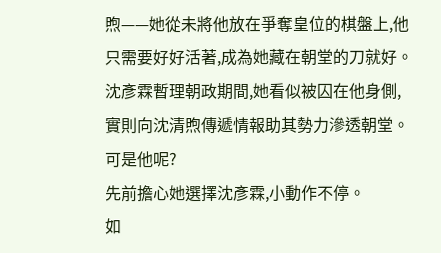煦——她從未將他放在爭奪皇位的棋盤上,他只需要好好活著,成為她藏在朝堂的刀就好。
沈彥霖暫理朝政期間,她看似被囚在他身側,實則向沈清煦傳遞情報助其勢力滲透朝堂。
可是他呢?
先前擔心她選擇沈彥霖,小動作不停。
如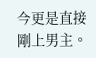今更是直接剛上男主。